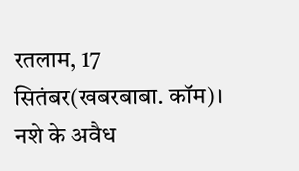रतलाम, 17 सितंबर(खबरबाबा. कॉम)। नशे के अवैध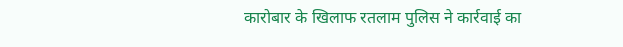कारोबार के खिलाफ रतलाम पुलिस ने कार्रवाई का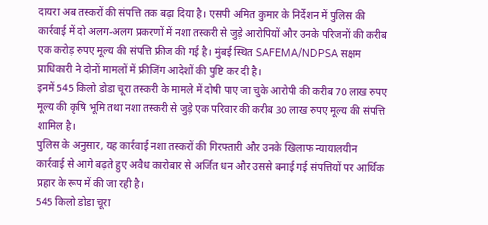दायरा अब तस्करों की संपत्ति तक बढ़ा दिया है। एसपी अमित कुमार के निर्देशन में पुलिस की कार्रवाई में दो अलग-अलग प्रकरणों में नशा तस्करी से जुड़े आरोपियों और उनके परिजनों की करीब एक करोड़ रुपए मूल्य की संपत्ति फ्रीज की गई है। मुंबई स्थित SAFEMA/NDPSA सक्षम प्राधिकारी ने दोनों मामलों में फ्रीजिंग आदेशों की पुष्टि कर दी है।
इनमें 545 किलो डोडा चूरा तस्करी के मामले में दोषी पाए जा चुके आरोपी की करीब 70 लाख रुपए मूल्य की कृषि भूमि तथा नशा तस्करी से जुड़े एक परिवार की करीब 30 लाख रुपए मूल्य की संपत्ति शामिल है।
पुलिस के अनुसार, यह कार्रवाई नशा तस्करों की गिरफ्तारी और उनके खिलाफ न्यायालयीन कार्रवाई से आगे बढ़ते हुए अवैध कारोबार से अर्जित धन और उससे बनाई गई संपत्तियों पर आर्थिक प्रहार के रूप में की जा रही है।
545 किलो डोडा चूरा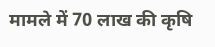मामले में 70 लाख की कृषि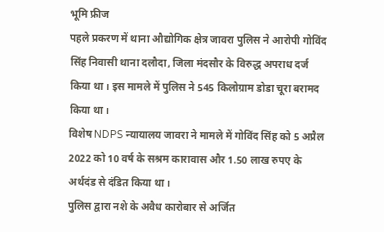भूमि फ्रीज
पहले प्रकरण में थाना औद्योगिक क्षेत्र जावरा पुलिस ने आरोपी गोविंद सिंह निवासी थाना दलौदा, जिला मंदसौर के विरुद्ध अपराध दर्ज किया था। इस मामले में पुलिस ने 545 किलोग्राम डोडा चूरा बरामद किया था।
विशेष NDPS न्यायालय जावरा ने मामले में गोविंद सिंह को 5 अप्रैल 2022 को 10 वर्ष के सश्रम कारावास और 1.50 लाख रुपए के अर्थदंड से दंडित किया था।
पुलिस द्वारा नशे के अवैध कारोबार से अर्जित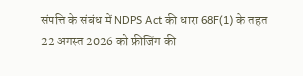संपत्ति के संबंध में NDPS Act की धारा 68F(1) के तहत 22 अगस्त 2026 को फ्रीजिंग की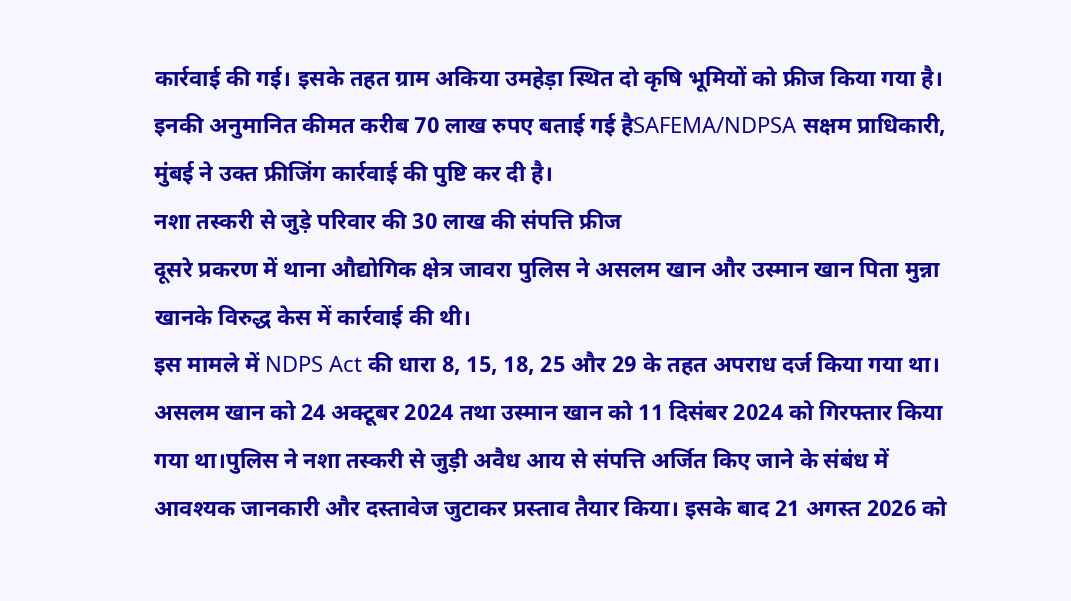कार्रवाई की गई। इसके तहत ग्राम अकिया उमहेड़ा स्थित दो कृषि भूमियों को फ्रीज किया गया है। इनकी अनुमानित कीमत करीब 70 लाख रुपए बताई गई हैSAFEMA/NDPSA सक्षम प्राधिकारी, मुंबई ने उक्त फ्रीजिंग कार्रवाई की पुष्टि कर दी है।
नशा तस्करी से जुड़े परिवार की 30 लाख की संपत्ति फ्रीज
दूसरे प्रकरण में थाना औद्योगिक क्षेत्र जावरा पुलिस ने असलम खान और उस्मान खान पिता मुन्ना खानके विरुद्ध केस में कार्रवाई की थी।
इस मामले में NDPS Act की धारा 8, 15, 18, 25 और 29 के तहत अपराध दर्ज किया गया था। असलम खान को 24 अक्टूबर 2024 तथा उस्मान खान को 11 दिसंबर 2024 को गिरफ्तार किया गया था।पुलिस ने नशा तस्करी से जुड़ी अवैध आय से संपत्ति अर्जित किए जाने के संबंध में आवश्यक जानकारी और दस्तावेज जुटाकर प्रस्ताव तैयार किया। इसके बाद 21 अगस्त 2026 को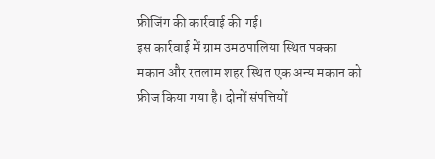फ्रीजिंग की कार्रवाई की गई।
इस कार्रवाई में ग्राम उमठपालिया स्थित पक्का मकान और रतलाम शहर स्थित एक अन्य मकान को फ्रीज किया गया है। दोनों संपत्तियों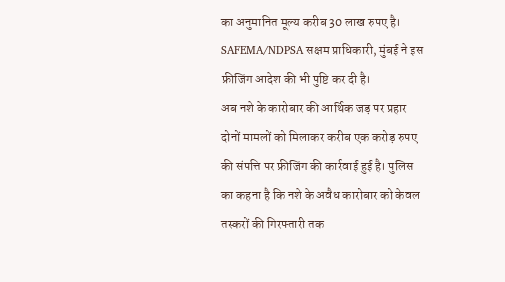का अनुमानित मूल्य करीब 30 लाख रुपए है। SAFEMA/NDPSA सक्षम प्राधिकारी, मुंबई ने इस फ्रीजिंग आदेश की भी पुष्टि कर दी है।
अब नशे के कारोबार की आर्थिक जड़ पर प्रहार
दोनों मामलों को मिलाकर करीब एक करोड़ रुपए की संपत्ति पर फ्रीजिंग की कार्रवाई हुई है। पुलिस का कहना है कि नशे के अवैध कारोबार को केवल तस्करों की गिरफ्तारी तक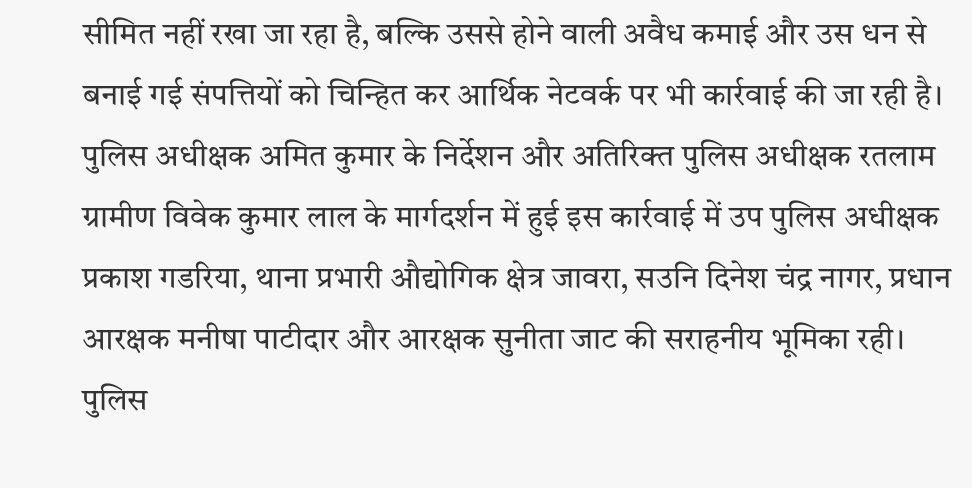सीमित नहीं रखा जा रहा है, बल्कि उससे होने वाली अवैध कमाई और उस धन से बनाई गई संपत्तियों को चिन्हित कर आर्थिक नेटवर्क पर भी कार्रवाई की जा रही है।
पुलिस अधीक्षक अमित कुमार के निर्देशन और अतिरिक्त पुलिस अधीक्षक रतलाम ग्रामीण विवेक कुमार लाल के मार्गदर्शन में हुई इस कार्रवाई में उप पुलिस अधीक्षक प्रकाश गडरिया, थाना प्रभारी औद्योगिक क्षेत्र जावरा, सउनि दिनेश चंद्र नागर, प्रधान आरक्षक मनीषा पाटीदार और आरक्षक सुनीता जाट की सराहनीय भूमिका रही।
पुलिस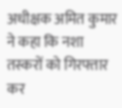अधीक्षक अमित कुमार ने कहा कि नशा तस्करों को गिरफ्तार कर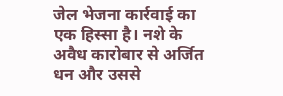जेल भेजना कार्रवाई का एक हिस्सा है। नशे के अवैध कारोबार से अर्जित धन और उससे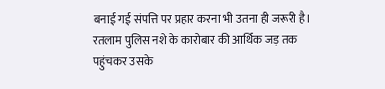बनाई गई संपत्ति पर प्रहार करना भी उतना ही जरूरी है। रतलाम पुलिस नशे के कारोबार की आर्थिक जड़ तक पहुंचकर उसके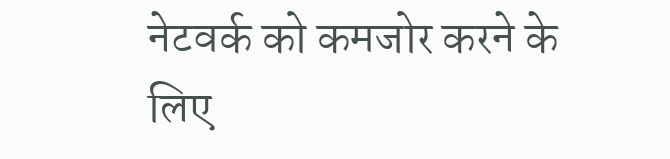नेटवर्क को कमजोर करने के लिए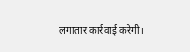लगातार कार्रवाई करेगी।